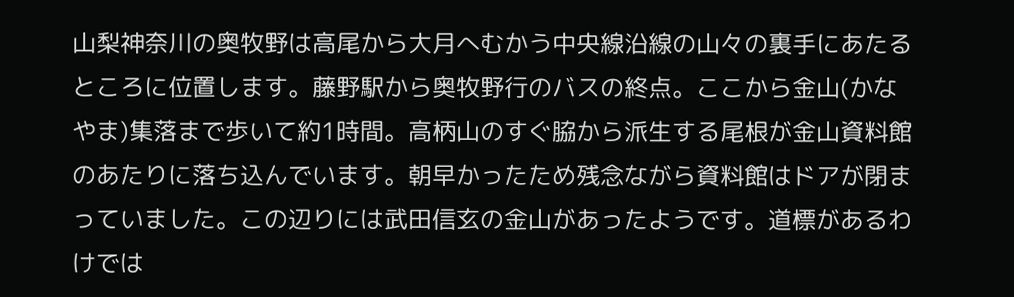山梨神奈川の奥牧野は高尾から大月へむかう中央線沿線の山々の裏手にあたるところに位置します。藤野駅から奥牧野行のバスの終点。ここから金山(かなやま)集落まで歩いて約1時間。高柄山のすぐ脇から派生する尾根が金山資料館のあたりに落ち込んでいます。朝早かったため残念ながら資料館はドアが閉まっていました。この辺りには武田信玄の金山があったようです。道標があるわけでは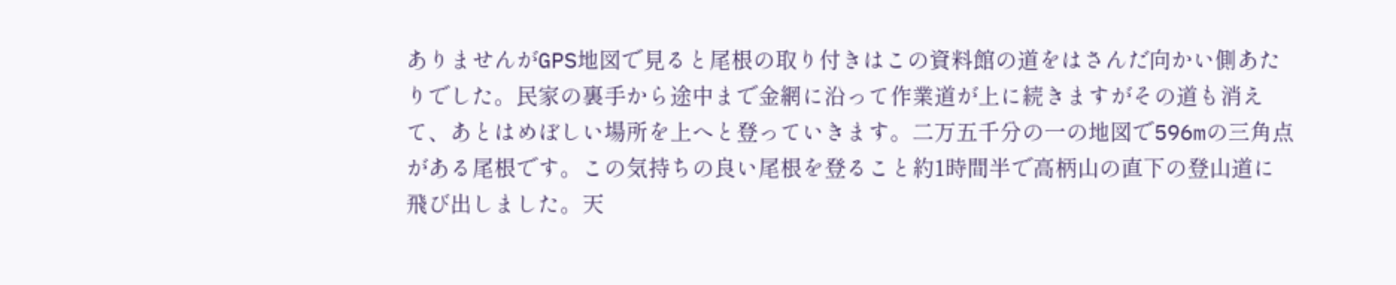ありませんがGPS地図で見ると尾根の取り付きはこの資料館の道をはさんだ向かい側あたりでした。民家の裏手から途中まで金網に沿って作業道が上に続きますがその道も消えて、あとはめぼしい場所を上へと登っていきます。二万五千分の一の地図で596mの三角点がある尾根です。この気持ちの良い尾根を登ること約1時間半で高柄山の直下の登山道に飛び出しました。天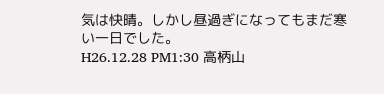気は快晴。しかし昼過ぎになってもまだ寒い一日でした。
H26.12.28 PM1:30 高柄山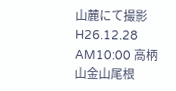山麓にて撮影
H26.12.28 AM10:00 高柄山金山尾根